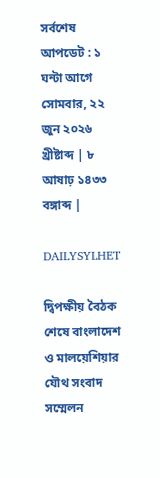সর্বশেষ আপডেট : ১ ঘন্টা আগে
সোমবার, ২২ জুন ২০২৬ খ্রীষ্টাব্দ | ৮ আষাঢ় ১৪৩৩ বঙ্গাব্দ |

DAILYSYLHET

দ্বিপক্ষীয় বৈঠক শেষে বাংলাদেশ ও মালয়েশিয়ার যৌথ সংবাদ সম্মেলন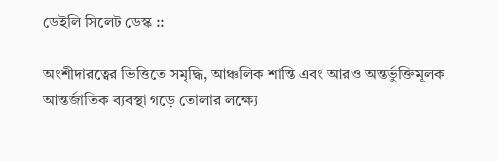ডেইলি সিলেট ডেস্ক ::

অংশীদারত্বের ভিত্তিতে সমৃদ্ধি, আঞ্চলিক শান্তি এবং আরও অন্তর্ভুক্তিমূলক আন্তর্জাতিক ব্যবস্থা গড়ে তোলার লক্ষ্যে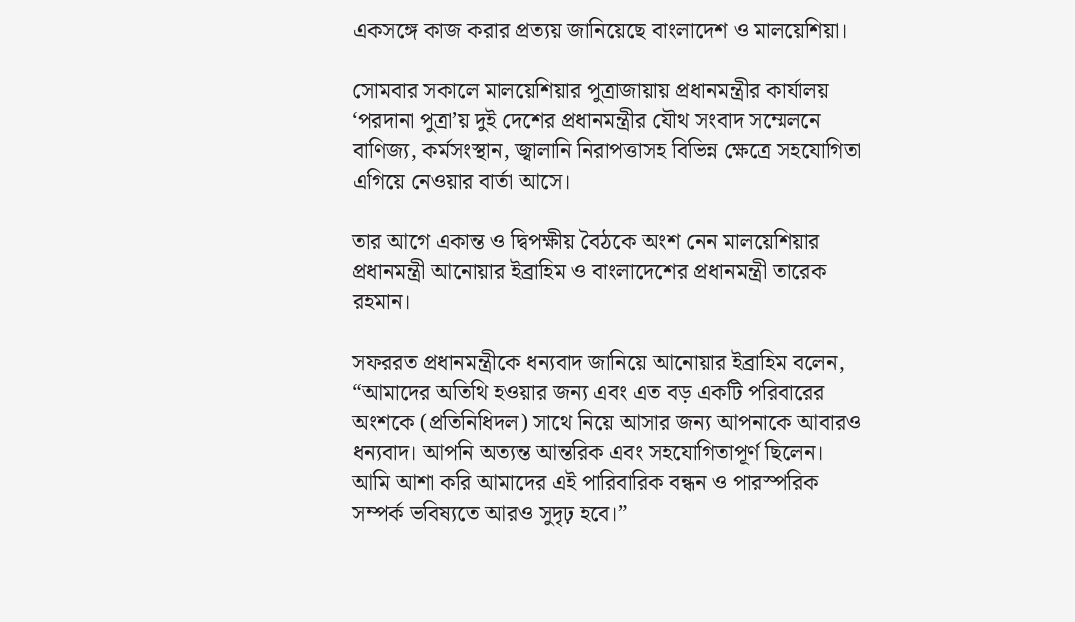একসঙ্গে কাজ করার প্রত্যয় জানিয়েছে বাংলাদেশ ও মালয়েশিয়া।

সোমবার সকালে মালয়েশিয়ার পুত্রাজায়ায় প্রধানমন্ত্রীর কার্যালয় ‘পরদানা পুত্রা’য় দুই দেশের প্রধানমন্ত্রীর যৌথ সংবাদ সম্মেলনে বাণিজ্য, কর্মসংস্থান, জ্বালানি নিরাপত্তাসহ বিভিন্ন ক্ষেত্রে সহযোগিতা এগিয়ে নেওয়ার বার্তা আসে।

তার আগে একান্ত ও দ্বিপক্ষীয় বৈঠকে অংশ নেন মালয়েশিয়ার প্রধানমন্ত্রী আনোয়ার ইব্রাহিম ও বাংলাদেশের প্রধানমন্ত্রী তারেক রহমান।

সফররত প্রধানমন্ত্রীকে ধন্যবাদ জানিয়ে আনোয়ার ইব্রাহিম বলেন, “আমাদের অতিথি হওয়ার জন্য এবং এত বড় একটি পরিবারের অংশকে (প্রতিনিধিদল) সাথে নিয়ে আসার জন্য আপনাকে আবারও ধন্যবাদ। আপনি অত্যন্ত আন্তরিক এবং সহযোগিতাপূর্ণ ছিলেন। আমি আশা করি আমাদের এই পারিবারিক বন্ধন ও পারস্পরিক সম্পর্ক ভবিষ্যতে আরও সুদৃঢ় হবে।”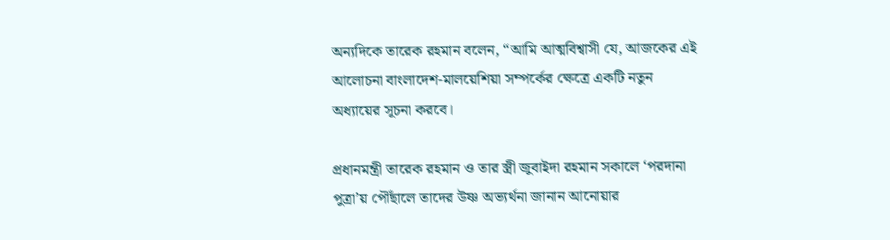অন্যদিকে তারেক রহমান বলেন, “আমি আত্মবিশ্বাসী যে, আজকের এই আলোচনা বাংলাদেশ-মালয়েশিয়া সম্পর্কের ক্ষেত্রে একটি নতুন অধ্যায়ের সূচনা করবে।

প্রধানমন্ত্রী তারেক রহমান ও তার স্ত্রী জুবাইদা রহমান সকালে ‘পরদানা পুত্রা’য় পৌঁছালে তাদের উষ্ণ অভ্যর্থনা জানান আনোয়ার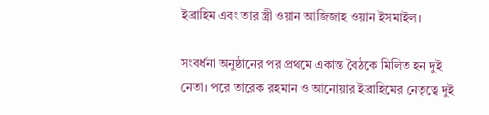ইব্রাহিম এবং তার স্ত্রী ওয়ান আজিজাহ ওয়ান ইসমাইল।

সংবর্ধনা অনুষ্ঠানের পর প্রথমে একান্ত বৈঠকে মিলিত হন দুই নেতা। পরে তারেক রহমান ও আনোয়ার ইব্রাহিমের নেতৃত্বে দুই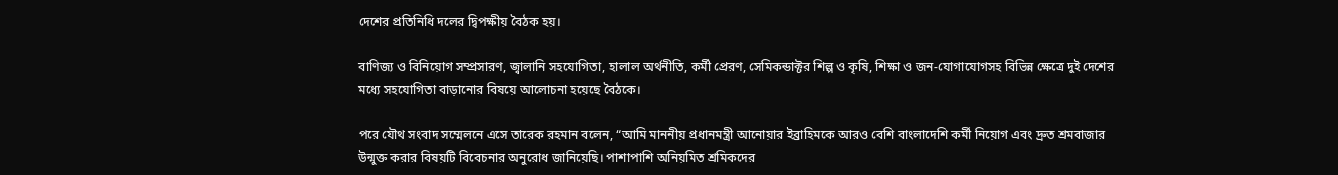দেশের প্রতিনিধি দলের দ্বিপক্ষীয় বৈঠক হয়।

বাণিজ্য ও বিনিয়োগ সম্প্রসারণ, জ্বালানি সহযোগিতা, হালাল অর্থনীতি, কর্মী প্রেরণ, সেমিকন্ডাক্টর শিল্প ও কৃষি, শিক্ষা ও জন-যোগাযোগসহ বিভিন্ন ক্ষেত্রে দুই দেশের মধ্যে সহযোগিতা বাড়ানোর বিষয়ে আলোচনা হয়েছে বৈঠকে।

পরে যৌথ সংবাদ সম্মেলনে এসে তারেক রহমান বলেন, “আমি মাননীয় প্রধানমন্ত্রী আনোয়ার ইব্রাহিমকে আরও বেশি বাংলাদেশি কর্মী নিয়োগ এবং দ্রুত শ্রমবাজার উন্মুক্ত করার বিষয়টি বিবেচনার অনুরোধ জানিয়েছি। পাশাপাশি অনিয়মিত শ্রমিকদের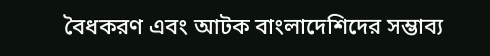বৈধকরণ এবং আটক বাংলাদেশিদের সম্ভাব্য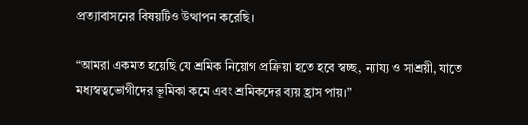প্রত্যাবাসনের বিষয়টিও উত্থাপন করেছি।

“আমরা একমত হয়েছি যে শ্রমিক নিয়োগ প্রক্রিয়া হতে হবে স্বচ্ছ, ন্যায্য ও সাশ্রয়ী, যাতে মধ্যস্বত্বভোগীদের ভূমিকা কমে এবং শ্রমিকদের ব্যয় হ্রাস পায়।”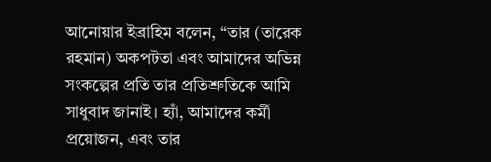আনোয়ার ইব্রাহিম বলেন, “তার (তারেক রহমান) অকপটতা এবং আমাদের অভিন্ন সংকল্পের প্রতি তার প্রতিশ্রুতিকে আমি সাধুবাদ জানাই। হ্যাঁ, আমাদের কর্মী প্রয়োজন, এবং তার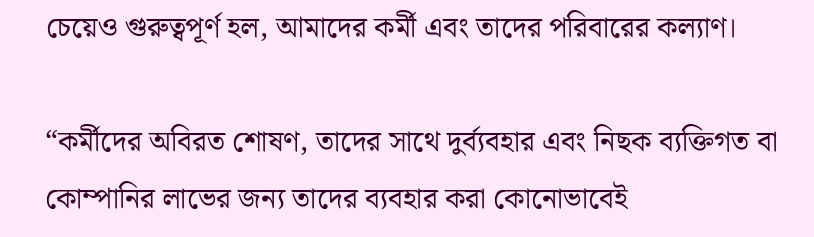চেয়েও গুরুত্বপূর্ণ হল, আমাদের কর্মী এবং তাদের পরিবারের কল্যাণ।

“কর্মীদের অবিরত শোষণ, তাদের সাথে দুর্ব্যবহার এবং নিছক ব্যক্তিগত বা কোম্পানির লাভের জন্য তাদের ব্যবহার করা কোনোভাবেই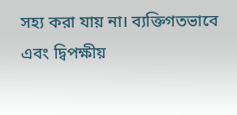সহ্য করা যায় না। ব্যক্তিগতভাবে এবং দ্বিপক্ষীয়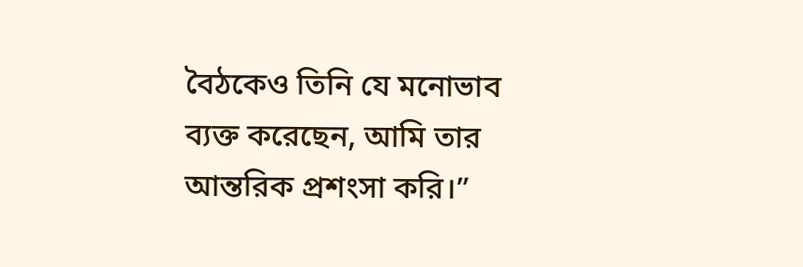বৈঠকেও তিনি যে মনোভাব ব্যক্ত করেছেন, আমি তার আন্তরিক প্রশংসা করি।”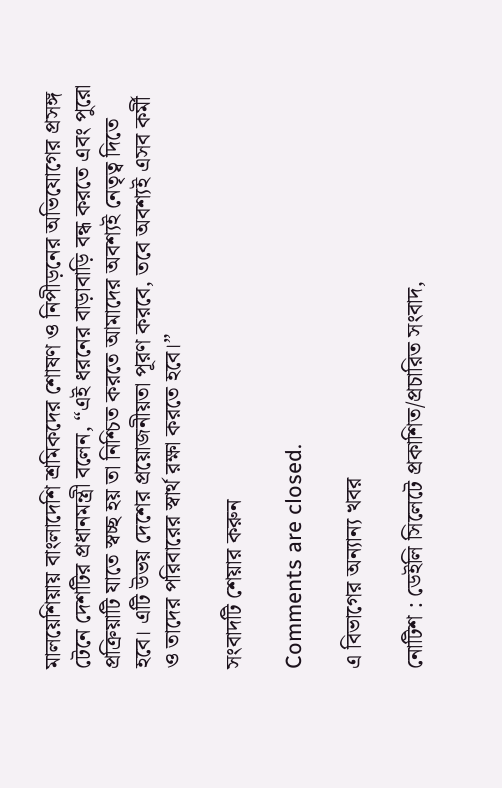মালয়েশিয়ায় বাংলাদেশি শ্রমিকদের শোষণ ও নিপীড়নের অভিযোগের প্রসঙ্গ টেনে দেশটির প্রধানমন্ত্রী বলেন, “এই ধরনের বাড়াবাড়ি বন্ধ করতে এবং পুরো প্রক্রিয়াটি যাতে স্বচ্ছ হয় তা নিশ্চিত করতে আমাদের অবশ্যই নেতৃত্ব দিতে হবে। এটি উভয় দেশের প্রয়োজনীয়তা পূরণ করবে, তবে অবশ্যই এসব কর্মী ও তাদের পরিবারের স্বার্থ রক্ষা করতে হবে।”

সংবাদটি শেয়ার করুন

Comments are closed.

এ বিভাগের অন্যান্য খবর

নোটিশ : ডেইলি সিলেটে প্রকাশিত/প্রচারিত সংবাদ,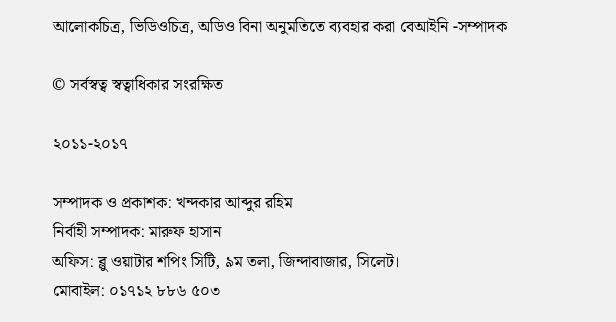আলোকচিত্র, ভিডিওচিত্র, অডিও বিনা অনুমতিতে ব্যবহার করা বেআইনি -সম্পাদক

© সর্বস্বত্ব স্বত্বাধিকার সংরক্ষিত

২০১১-২০১৭

সম্পাদক ও প্রকাশক: খন্দকার আব্দুর রহিম
নির্বাহী সম্পাদক: মারুফ হাসান
অফিস: ব্লু ওয়াটার শপিং সিটি, ৯ম তলা, জিন্দাবাজার, সিলেট।
মোবাইল: ০১৭১২ ৮৮৬ ৫০৩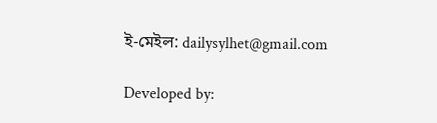ই-মেইল: dailysylhet@gmail.com

Developed by: